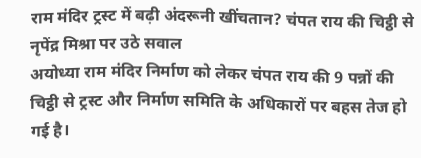राम मंदिर ट्रस्ट में बढ़ी अंदरूनी खींचतान? चंपत राय की चिट्ठी से नृपेंद्र मिश्रा पर उठे सवाल
अयोध्या राम मंदिर निर्माण को लेकर चंपत राय की 9 पन्नों की चिट्ठी से ट्रस्ट और निर्माण समिति के अधिकारों पर बहस तेज हो गई है।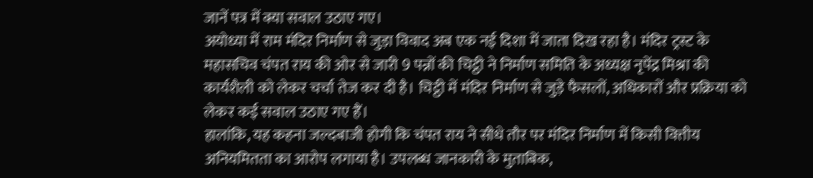जानें पत्र में क्या सवाल उठाए गए।
अयोध्या में राम मंदिर निर्माण से जुड़ा विवाद अब एक नई दिशा में जाता दिख रहा है। मंदिर ट्रस्ट के महासचिव चंपत राय की ओर से जारी 9 पन्नों की चिट्ठी ने निर्माण समिति के अध्यक्ष नृपेंद्र मिश्रा की कार्यशैली को लेकर चर्चा तेज कर दी है। चिट्ठी में मंदिर निर्माण से जुड़े फैसलों, अधिकारों और प्रक्रिया को लेकर कई सवाल उठाए गए हैं।
हालांकि, यह कहना जल्दबाजी होगी कि चंपत राय ने सीधे तौर पर मंदिर निर्माण में किसी वित्तीय अनियमितता का आरोप लगाया है। उपलब्ध जानकारी के मुताबिक,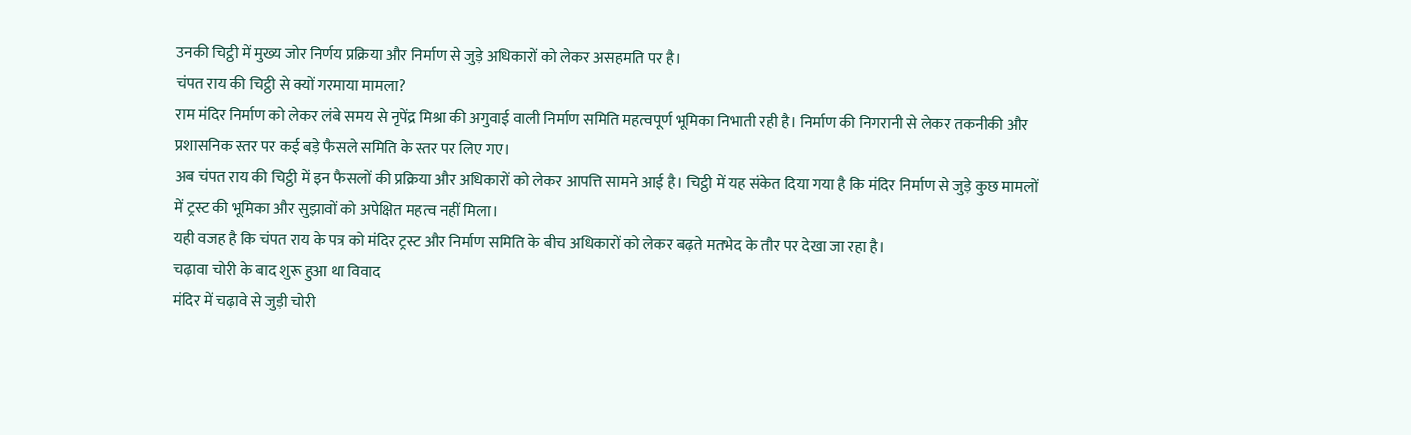उनकी चिट्ठी में मुख्य जोर निर्णय प्रक्रिया और निर्माण से जुड़े अधिकारों को लेकर असहमति पर है।
चंपत राय की चिट्ठी से क्यों गरमाया मामला?
राम मंदिर निर्माण को लेकर लंबे समय से नृपेंद्र मिश्रा की अगुवाई वाली निर्माण समिति महत्वपूर्ण भूमिका निभाती रही है। निर्माण की निगरानी से लेकर तकनीकी और प्रशासनिक स्तर पर कई बड़े फैसले समिति के स्तर पर लिए गए।
अब चंपत राय की चिट्ठी में इन फैसलों की प्रक्रिया और अधिकारों को लेकर आपत्ति सामने आई है। चिट्ठी में यह संकेत दिया गया है कि मंदिर निर्माण से जुड़े कुछ मामलों में ट्रस्ट की भूमिका और सुझावों को अपेक्षित महत्व नहीं मिला।
यही वजह है कि चंपत राय के पत्र को मंदिर ट्रस्ट और निर्माण समिति के बीच अधिकारों को लेकर बढ़ते मतभेद के तौर पर देखा जा रहा है।
चढ़ावा चोरी के बाद शुरू हुआ था विवाद
मंदिर में चढ़ावे से जुड़ी चोरी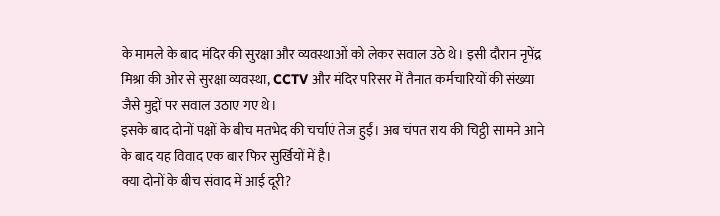के मामले के बाद मंदिर की सुरक्षा और व्यवस्थाओं को लेकर सवाल उठे थे। इसी दौरान नृपेंद्र मिश्रा की ओर से सुरक्षा व्यवस्था, CCTV और मंदिर परिसर में तैनात कर्मचारियों की संख्या जैसे मुद्दों पर सवाल उठाए गए थे।
इसके बाद दोनों पक्षों के बीच मतभेद की चर्चाएं तेज हुईं। अब चंपत राय की चिट्ठी सामने आने के बाद यह विवाद एक बार फिर सुर्खियों में है।
क्या दोनों के बीच संवाद में आई दूरी?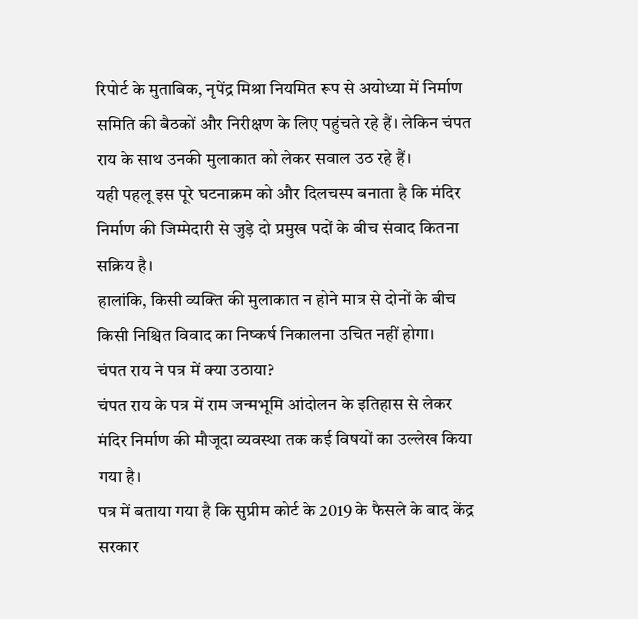रिपोर्ट के मुताबिक, नृपेंद्र मिश्रा नियमित रूप से अयोध्या में निर्माण समिति की बैठकों और निरीक्षण के लिए पहुंचते रहे हैं। लेकिन चंपत राय के साथ उनकी मुलाकात को लेकर सवाल उठ रहे हैं।
यही पहलू इस पूरे घटनाक्रम को और दिलचस्प बनाता है कि मंदिर निर्माण की जिम्मेदारी से जुड़े दो प्रमुख पदों के बीच संवाद कितना सक्रिय है।
हालांकि, किसी व्यक्ति की मुलाकात न होने मात्र से दोनों के बीच किसी निश्चित विवाद का निष्कर्ष निकालना उचित नहीं होगा।
चंपत राय ने पत्र में क्या उठाया?
चंपत राय के पत्र में राम जन्मभूमि आंदोलन के इतिहास से लेकर मंदिर निर्माण की मौजूदा व्यवस्था तक कई विषयों का उल्लेख किया गया है।
पत्र में बताया गया है कि सुप्रीम कोर्ट के 2019 के फैसले के बाद केंद्र सरकार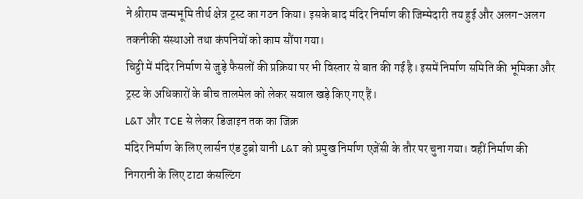ने श्रीराम जन्मभूमि तीर्थ क्षेत्र ट्रस्ट का गठन किया। इसके बाद मंदिर निर्माण की जिम्मेदारी तय हुई और अलग-अलग तकनीकी संस्थाओं तथा कंपनियों को काम सौंपा गया।
चिट्ठी में मंदिर निर्माण से जुड़े फैसलों की प्रक्रिया पर भी विस्तार से बात की गई है। इसमें निर्माण समिति की भूमिका और ट्रस्ट के अधिकारों के बीच तालमेल को लेकर सवाल खड़े किए गए हैं।
L&T और TCE से लेकर डिजाइन तक का जिक्र
मंदिर निर्माण के लिए लार्सन एंड टुब्रो यानी L&T को प्रमुख निर्माण एजेंसी के तौर पर चुना गया। वहीं निर्माण की निगरानी के लिए टाटा कंसल्टिंग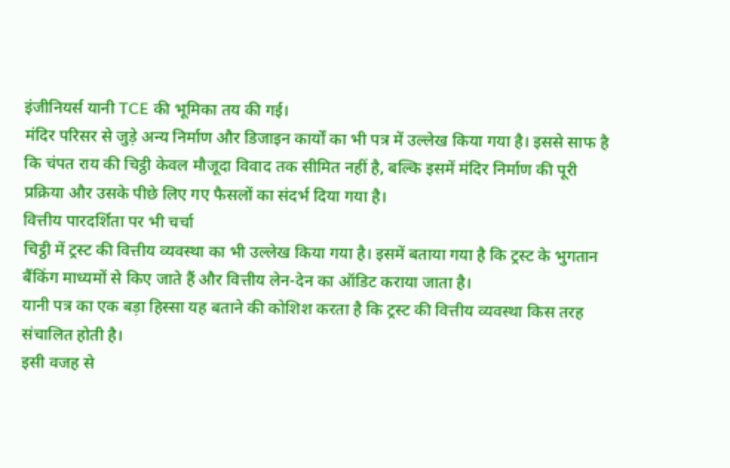इंजीनियर्स यानी TCE की भूमिका तय की गई।
मंदिर परिसर से जुड़े अन्य निर्माण और डिजाइन कार्यों का भी पत्र में उल्लेख किया गया है। इससे साफ है कि चंपत राय की चिट्ठी केवल मौजूदा विवाद तक सीमित नहीं है, बल्कि इसमें मंदिर निर्माण की पूरी प्रक्रिया और उसके पीछे लिए गए फैसलों का संदर्भ दिया गया है।
वित्तीय पारदर्शिता पर भी चर्चा
चिट्ठी में ट्रस्ट की वित्तीय व्यवस्था का भी उल्लेख किया गया है। इसमें बताया गया है कि ट्रस्ट के भुगतान बैंकिंग माध्यमों से किए जाते हैं और वित्तीय लेन-देन का ऑडिट कराया जाता है।
यानी पत्र का एक बड़ा हिस्सा यह बताने की कोशिश करता है कि ट्रस्ट की वित्तीय व्यवस्था किस तरह संचालित होती है।
इसी वजह से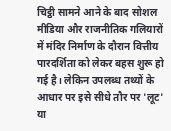चिट्ठी सामने आने के बाद सोशल मीडिया और राजनीतिक गलियारों में मंदिर निर्माण के दौरान वित्तीय पारदर्शिता को लेकर बहस शुरू हो गई है। लेकिन उपलब्ध तथ्यों के आधार पर इसे सीधे तौर पर 'लूट' या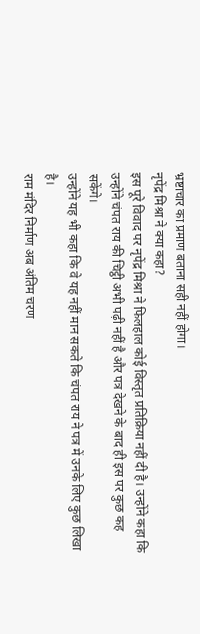भ्रष्टाचार का प्रमाण बताना सही नहीं होगा।
नृपेंद्र मिश्रा ने क्या कहा?
इस पूरे विवाद पर नृपेंद्र मिश्रा ने फिलहाल कोई विस्तृत प्रतिक्रिया नहीं दी है। उन्होंने कहा कि उन्होंने चंपत राय की चिट्ठी अभी पढ़ी नहीं है और पत्र देखने के बाद ही इस पर कुछ कह सकेंगे।
उन्होंने यह भी कहा कि वे यह नहीं मान सकते कि चंपत राय ने पत्र में उनके लिए कुछ लिखा है।
राम मंदिर निर्माण अब अंतिम चरण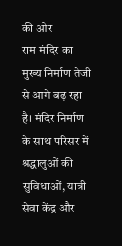की ओर
राम मंदिर का मुख्य निर्माण तेजी से आगे बढ़ रहा है। मंदिर निर्माण के साथ परिसर में श्रद्धालुओं की सुविधाओं, यात्री सेवा केंद्र और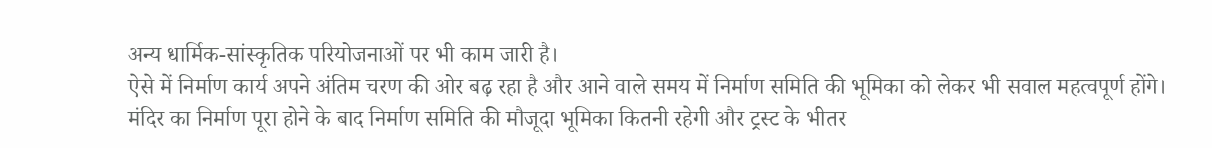अन्य धार्मिक-सांस्कृतिक परियोजनाओं पर भी काम जारी है।
ऐसे में निर्माण कार्य अपने अंतिम चरण की ओर बढ़ रहा है और आने वाले समय में निर्माण समिति की भूमिका को लेकर भी सवाल महत्वपूर्ण होंगे।
मंदिर का निर्माण पूरा होने के बाद निर्माण समिति की मौजूदा भूमिका कितनी रहेगी और ट्रस्ट के भीतर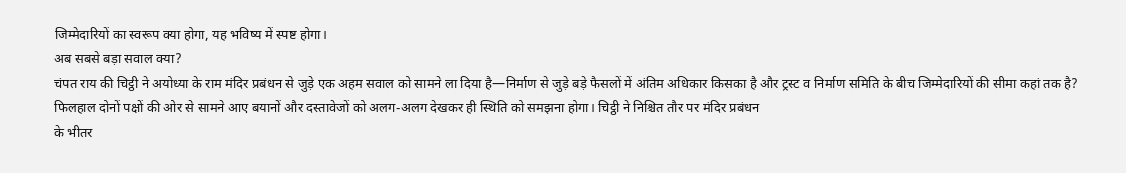जिम्मेदारियों का स्वरूप क्या होगा, यह भविष्य में स्पष्ट होगा।
अब सबसे बड़ा सवाल क्या?
चंपत राय की चिट्ठी ने अयोध्या के राम मंदिर प्रबंधन से जुड़े एक अहम सवाल को सामने ला दिया है—निर्माण से जुड़े बड़े फैसलों में अंतिम अधिकार किसका है और ट्रस्ट व निर्माण समिति के बीच जिम्मेदारियों की सीमा कहां तक है?
फिलहाल दोनों पक्षों की ओर से सामने आए बयानों और दस्तावेजों को अलग-अलग देखकर ही स्थिति को समझना होगा। चिट्ठी ने निश्चित तौर पर मंदिर प्रबंधन
के भीतर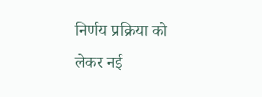निर्णय प्रक्रिया को लेकर नई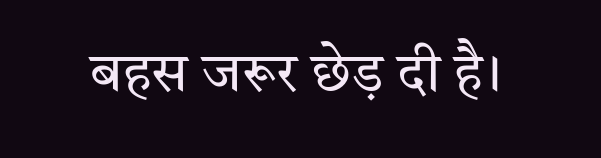बहस जरूर छेड़ दी है।